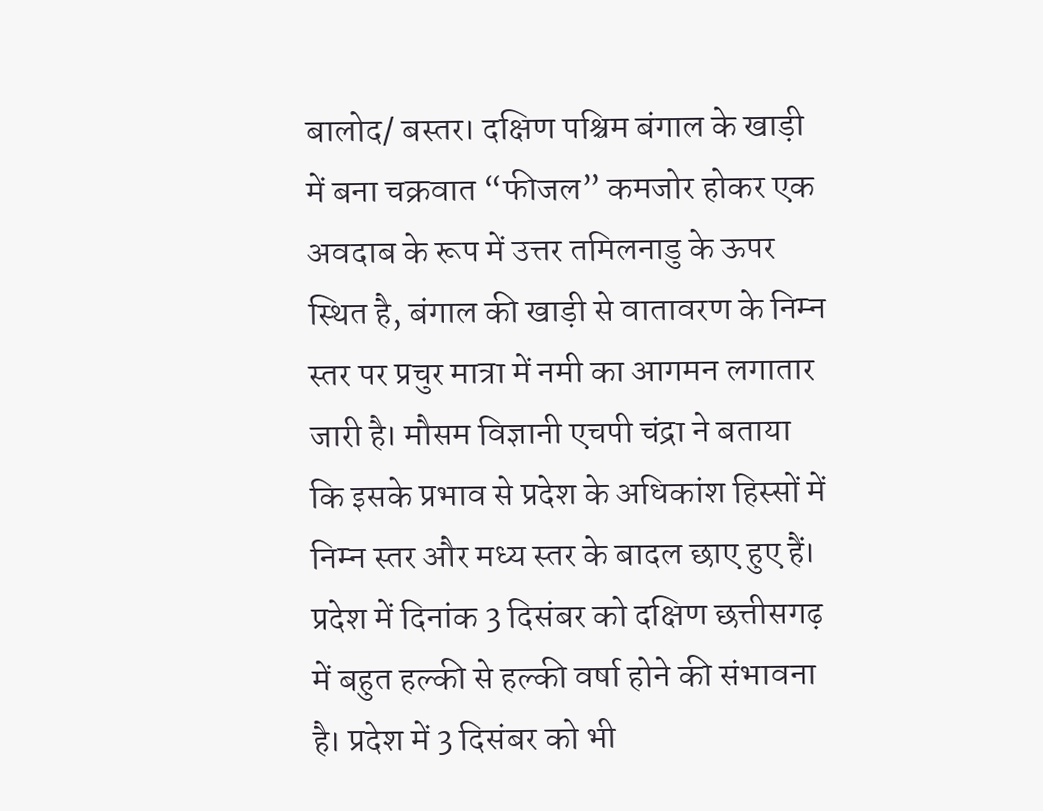बालोद/ बस्तर। दक्षिण पश्चिम बंगाल के खाड़ी में बना चक्रवात “फीजल” कमजोर होकर एक अवदाब के रूप में उत्तर तमिलनाडु के ऊपर स्थित है, बंगाल की खाड़ी से वातावरण के निम्न स्तर पर प्रचुर मात्रा में नमी का आगमन लगातार जारी है। मौसम विज्ञानी एचपी चंद्रा ने बताया कि इसके प्रभाव से प्रदेश के अधिकांश हिस्सों में निम्न स्तर और मध्य स्तर के बादल छाए हुए हैं। प्रदेश में दिनांक 3 दिसंबर को दक्षिण छत्तीसगढ़ में बहुत हल्की से हल्की वर्षा होने की संभावना है। प्रदेश में 3 दिसंबर को भी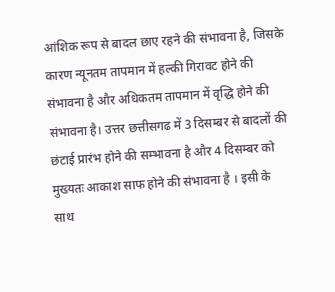आंशिक रूप से बादल छाए रहने की संभावना है, जिसके कारण न्यूनतम तापमान में हल्की गिरावट होने की संभावना है और अधिकतम तापमान में वृद्धि होने की संभावना है। उत्तर छत्तीसगढ में 3 दिसम्बर से बादलों की छंटाई प्रारंभ होने की सम्भावना है और 4 दिसम्बर को मुख्यतः आकाश साफ होने की संभावना है । इसी के साथ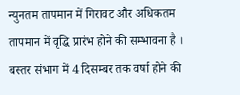न्युनतम तापमान में गिरावट और अधिकतम तापमान में वृद्धि प्रारंभ होने की सम्भावना है । बस्तर संभाग में 4 दिसम्बर तक वर्षा होने की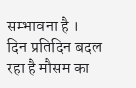सम्भावना है ।
दिन प्रतिदिन बदल रहा है मौसम का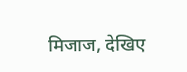मिजाज, देखिए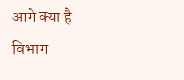आगे क्या है विभाग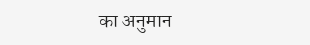का अनुमान